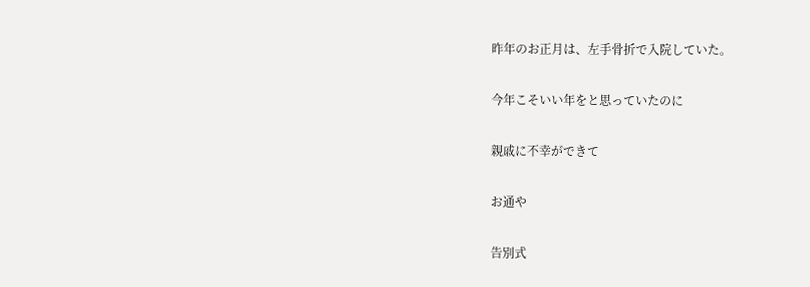昨年のお正月は、左手骨折で入院していた。

今年こそいい年をと思っていたのに

親戚に不幸ができて

お通や

告別式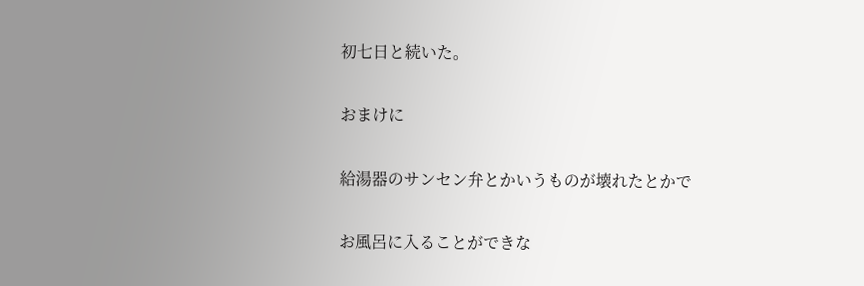初七日と続いた。

おまけに

給湯器のサンセン弁とかいうものが壊れたとかで

お風呂に入ることができな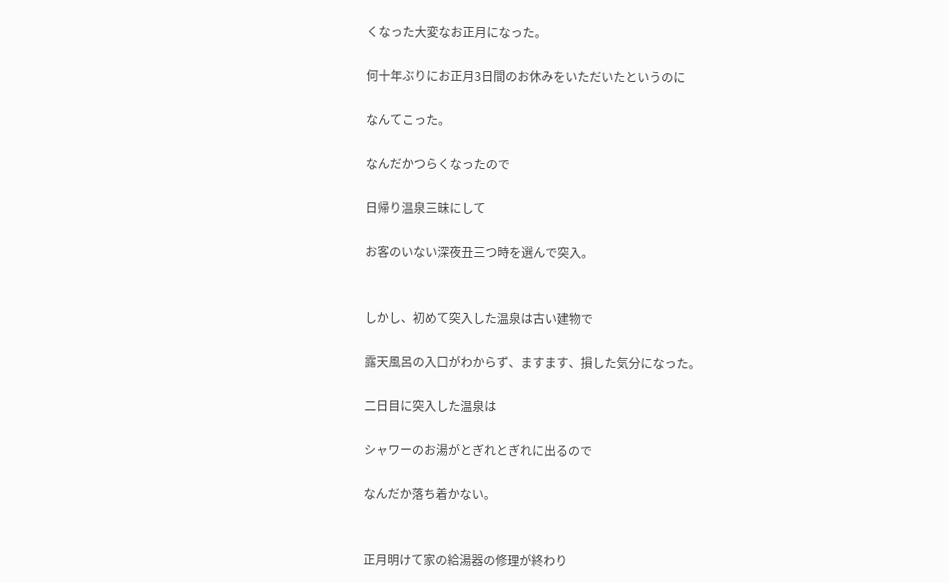くなった大変なお正月になった。

何十年ぶりにお正月3日間のお休みをいただいたというのに

なんてこった。

なんだかつらくなったので

日帰り温泉三昧にして

お客のいない深夜丑三つ時を選んで突入。


しかし、初めて突入した温泉は古い建物で

露天風呂の入口がわからず、ますます、損した気分になった。

二日目に突入した温泉は

シャワーのお湯がとぎれとぎれに出るので

なんだか落ち着かない。


正月明けて家の給湯器の修理が終わり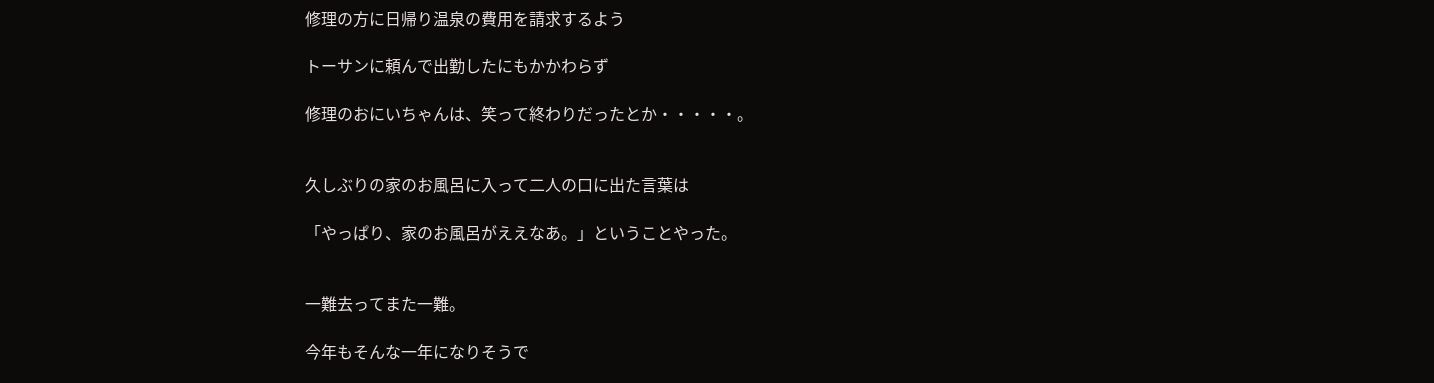修理の方に日帰り温泉の費用を請求するよう

トーサンに頼んで出勤したにもかかわらず

修理のおにいちゃんは、笑って終わりだったとか・・・・・。


久しぶりの家のお風呂に入って二人の口に出た言葉は

「やっぱり、家のお風呂がええなあ。」ということやった。


一難去ってまた一難。

今年もそんな一年になりそうで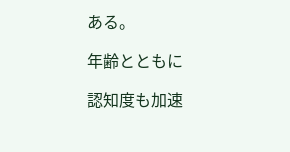ある。

年齢とともに

認知度も加速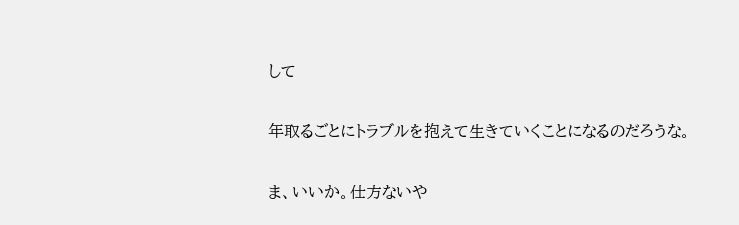して

年取るごとにトラブルを抱えて生きていくことになるのだろうな。

ま、いいか。仕方ないや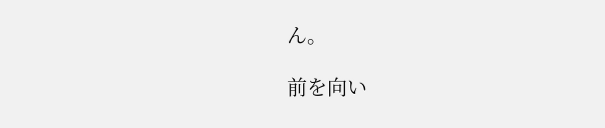ん。

前を向い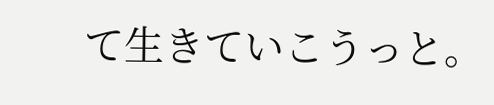て生きていこうっと。